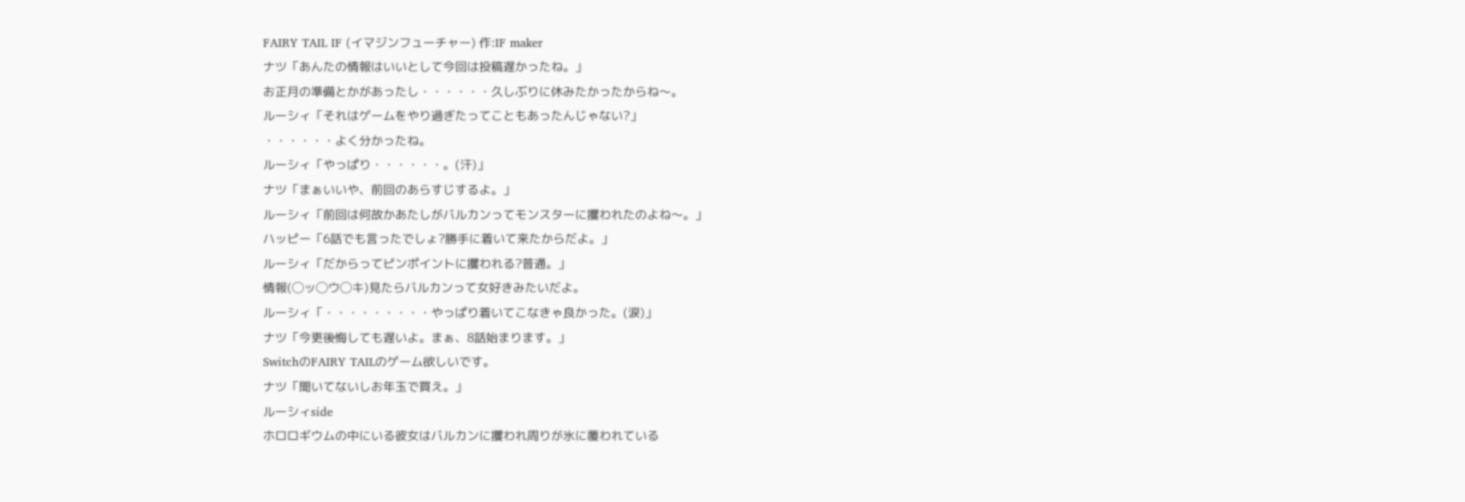FAIRY TAIL IF (イマジンフューチャー) 作:IF maker
ナツ「あんたの情報はいいとして今回は投稿遅かったね。」
お正月の準備とかがあったし・・・・・・久しぶりに休みたかったからね〜。
ルーシィ「それはゲームをやり過ぎたってこともあったんじゃない?」
・・・・・・よく分かったね。
ルーシィ「やっぱり・・・・・・。(汗)」
ナツ「まぁいいや、前回のあらすじするよ。」
ルーシィ「前回は何故かあたしがバルカンってモンスターに攫われたのよね〜。」
ハッピー「6話でも言ったでしょ?勝手に着いて来たからだよ。」
ルーシィ「だからってピンポイントに攫われる?普通。」
情報(◯ッ◯ウ◯キ)見たらバルカンって女好きみたいだよ。
ルーシィ「・・・・・・・・・やっぱり着いてこなきゃ良かった。(涙)」
ナツ「今更後悔しても遅いよ。まぁ、8話始まります。」
SwitchのFAIRY TAILのゲーム欲しいです。
ナツ「聞いてないしお年玉で買え。」
ルーシィside
ホロロギウムの中にいる彼女はバルカンに攫われ周りが氷に覆われている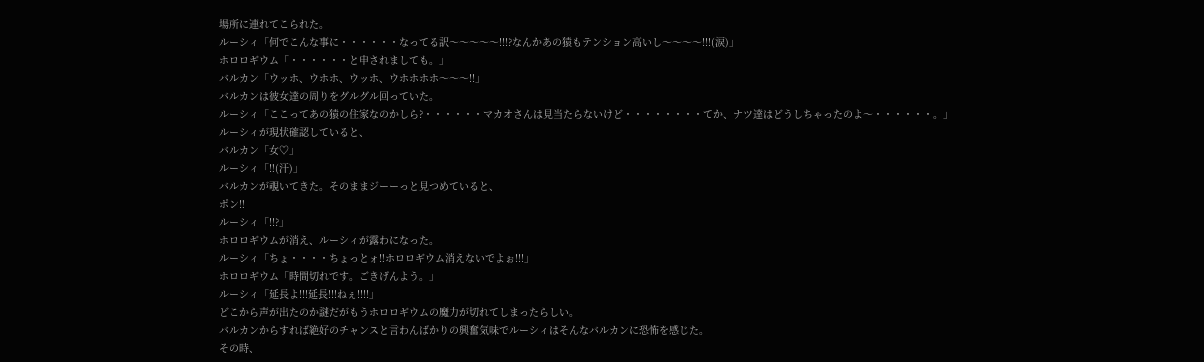場所に連れてこられた。
ルーシィ「何でこんな事に・・・・・・なってる訳〜〜〜〜〜!!!?なんかあの猿もテンション高いし〜〜〜〜!!!(涙)」
ホロロギウム「・・・・・・と申されましても。」
バルカン「ウッホ、ウホホ、ウッホ、ウホホホホ〜〜〜!!」
バルカンは彼女達の周りをグルグル回っていた。
ルーシィ「ここってあの猿の住家なのかしら?・・・・・・マカオさんは見当たらないけど・・・・・・・・てか、ナツ達はどうしちゃったのよ〜・・・・・・。」
ルーシィが現状確認していると、
バルカン「女♡」
ルーシィ「‼(汗)」
バルカンが覗いてきた。そのままジーーっと見つめていると、
ポン‼
ルーシィ「!!?」
ホロロギウムが消え、ルーシィが露わになった。
ルーシィ「ちょ・・・・ちょっとォ‼ホロロギウム消えないでよぉ!!!」
ホロロギウム「時間切れです。ごきげんよう。」
ルーシィ「延長よ!!!延長!!!ねぇ!!!!」
どこから声が出たのか謎だがもうホロロギウムの魔力が切れてしまったらしい。
バルカンからすれば絶好のチャンスと言わんばかりの興奮気味でルーシィはそんなバルカンに恐怖を感じた。
その時、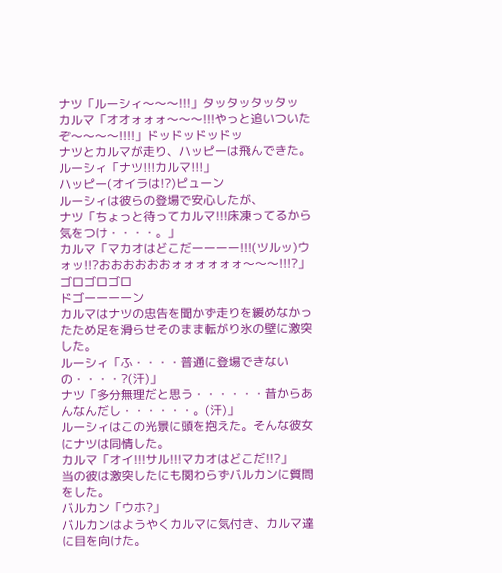ナツ「ルーシィ〜〜〜!!!」タッタッタッタッ
カルマ「オオォォォ〜〜〜!!!やっと追いついたぞ〜〜〜〜!!!!」ドッドッドッドッ
ナツとカルマが走り、ハッピーは飛んできた。
ルーシィ「ナツ!!!カルマ!!!」
ハッピー(オイラは!?)ピューン
ルーシィは彼らの登場で安心したが、
ナツ「ちょっと待ってカルマ!!!床凍ってるから気をつけ・・・・。」
カルマ「マカオはどこだーーーー!!!(ツルッ)ウォッ!!?おおおおおおォォォォォォ〜〜〜!!!?」ゴロゴロゴロ
ドゴーーーーン
カルマはナツの忠告を聞かず走りを緩めなかったため足を滑らせそのまま転がり氷の壁に激突した。
ルーシィ「ふ・・・・普通に登場できないの・・・・?(汗)」
ナツ「多分無理だと思う・・・・・・昔からあんなんだし・・・・・・。(汗)」
ルーシィはこの光景に頭を抱えた。そんな彼女にナツは同情した。
カルマ「オイ!!!サル!!!マカオはどこだ!!?」
当の彼は激突したにも関わらずバルカンに質問をした。
バルカン「ウホ?」
バルカンはようやくカルマに気付き、カルマ達に目を向けた。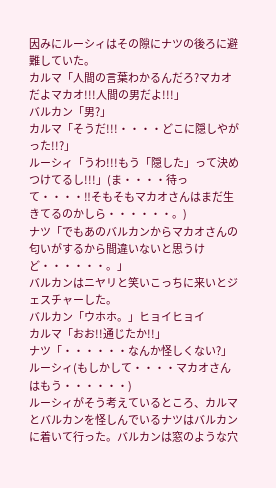因みにルーシィはその隙にナツの後ろに避難していた。
カルマ「人間の言葉わかるんだろ?マカオだよマカオ!!!人間の男だよ!!!」
バルカン「男?」
カルマ「そうだ!!!・・・・どこに隠しやがった!!?」
ルーシィ「うわ!!!もう「隠した」って決めつけてるし!!!」(ま・・・・待って・・・・‼そもそもマカオさんはまだ生きてるのかしら・・・・・・。)
ナツ「でもあのバルカンからマカオさんの匂いがするから間違いないと思うけど・・・・・・。」
バルカンはニヤリと笑いこっちに来いとジェスチャーした。
バルカン「ウホホ。」ヒョイヒョイ
カルマ「おお!!通じたか!!」
ナツ「・・・・・・なんか怪しくない?」
ルーシィ(もしかして・・・・マカオさんはもう・・・・・・)
ルーシィがそう考えているところ、カルマとバルカンを怪しんでいるナツはバルカンに着いて行った。バルカンは窓のような穴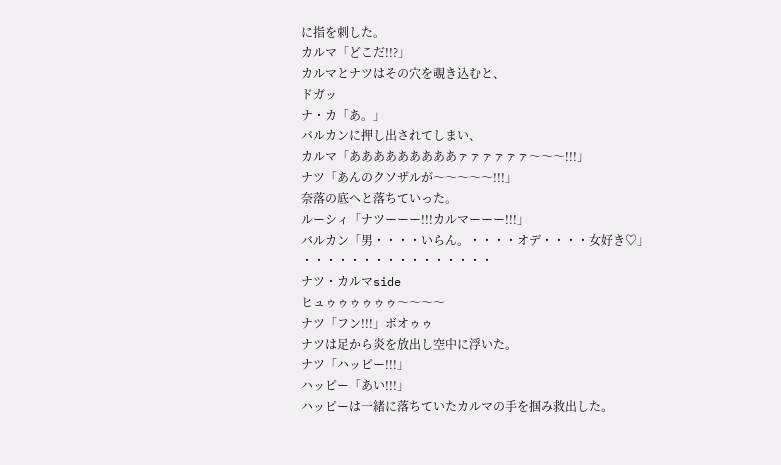に指を刺した。
カルマ「どこだ!!?」
カルマとナツはその穴を覗き込むと、
ドガッ
ナ・カ「あ。」
バルカンに押し出されてしまい、
カルマ「あああああああああァァァァァァ〜〜〜!!!」
ナツ「あんのクソザルが〜〜〜〜〜!!!」
奈落の底へと落ちていった。
ルーシィ「ナツーーー!!!カルマーーー!!!」
バルカン「男・・・・いらん。・・・・オデ・・・・女好き♡」
・・・・・・・・・・・・・・・・
ナツ・カルマside
ヒュゥゥゥゥゥゥ〜〜〜〜
ナツ「フン!!!」ボオゥゥ
ナツは足から炎を放出し空中に浮いた。
ナツ「ハッピー!!!」
ハッピー「あい!!!」
ハッピーは一緒に落ちていたカルマの手を掴み救出した。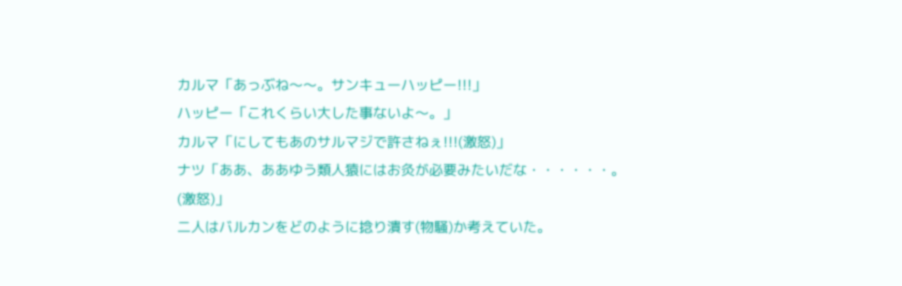カルマ「あっぶね〜〜。サンキューハッピー!!!」
ハッピー「これくらい大した事ないよ〜。」
カルマ「にしてもあのサルマジで許さねぇ!!!(激怒)」
ナツ「ああ、ああゆう類人猿にはお灸が必要みたいだな・・・・・・。(激怒)」
二人はバルカンをどのように捻り潰す(物騒)か考えていた。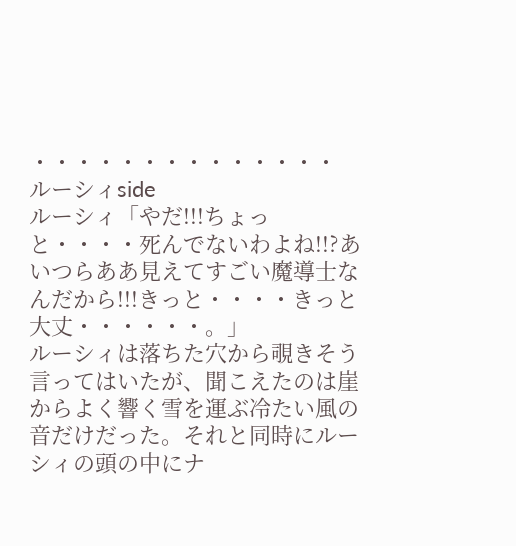・・・・・・・・・・・・・・
ルーシィside
ルーシィ「やだ!!!ちょっと・・・・死んでないわよね!!?あいつらああ見えてすごい魔導士なんだから!!!きっと・・・・きっと大丈・・・・・・。」
ルーシィは落ちた穴から覗きそう言ってはいたが、聞こえたのは崖からよく響く雪を運ぶ冷たい風の音だけだった。それと同時にルーシィの頭の中にナ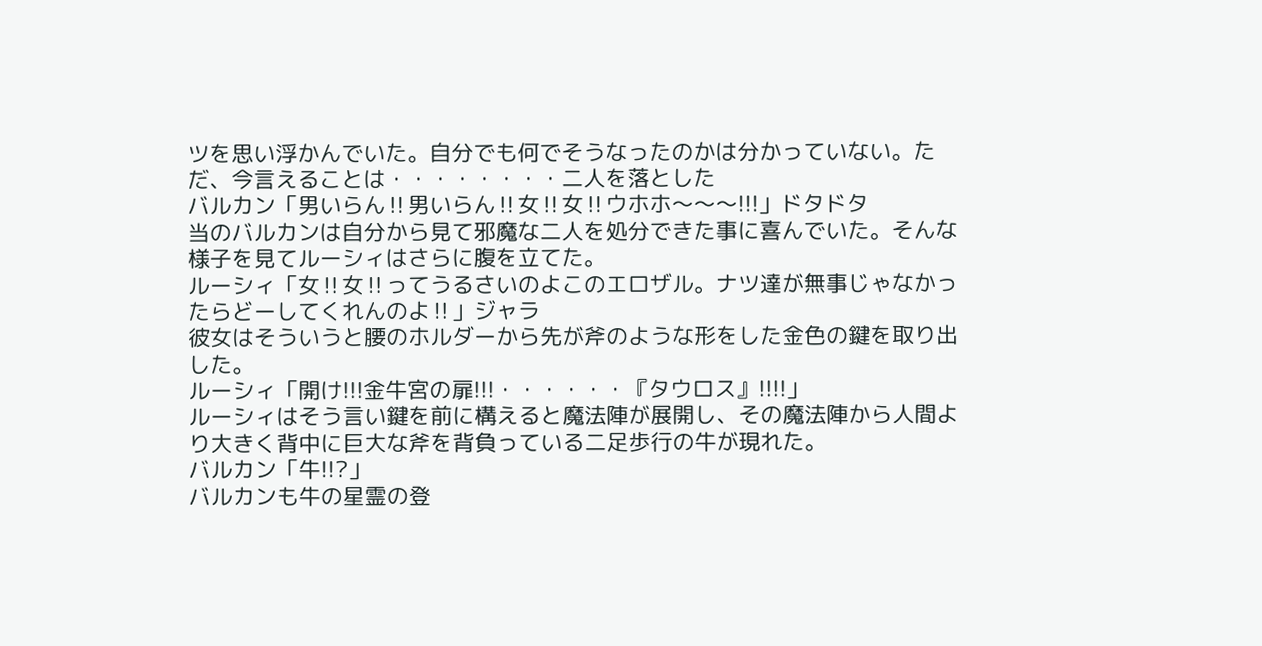ツを思い浮かんでいた。自分でも何でそうなったのかは分かっていない。ただ、今言えることは・・・・・・・・二人を落とした
バルカン「男いらん‼男いらん‼女‼女‼ウホホ〜〜〜!!!」ドタドタ
当のバルカンは自分から見て邪魔な二人を処分できた事に喜んでいた。そんな様子を見てルーシィはさらに腹を立てた。
ルーシィ「女‼女‼ってうるさいのよこのエロザル。ナツ達が無事じゃなかったらどーしてくれんのよ‼」ジャラ
彼女はそういうと腰のホルダーから先が斧のような形をした金色の鍵を取り出した。
ルーシィ「開け!!!金牛宮の扉!!!・・・・・・『タウロス』!!!!」
ルーシィはそう言い鍵を前に構えると魔法陣が展開し、その魔法陣から人間より大きく背中に巨大な斧を背負っている二足歩行の牛が現れた。
バルカン「牛!!?」
バルカンも牛の星霊の登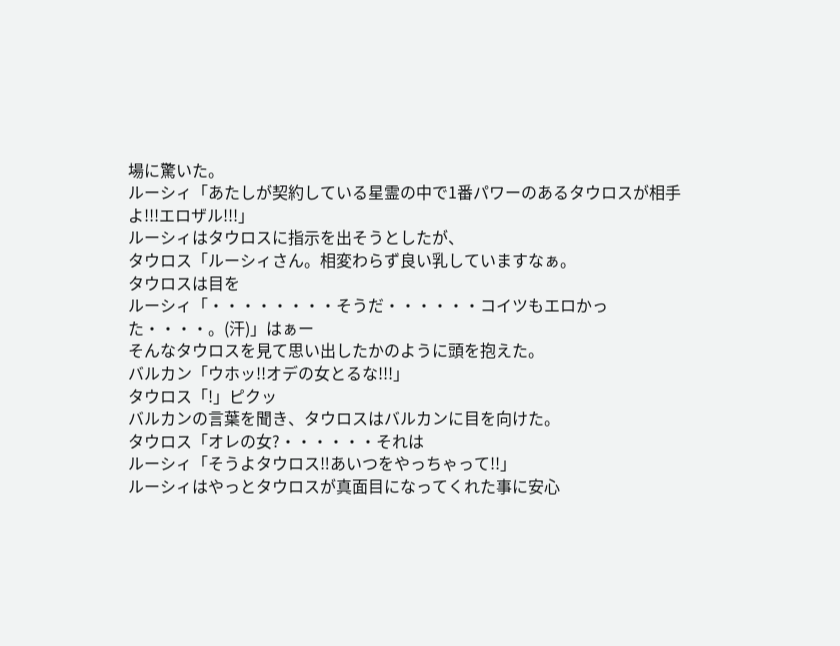場に驚いた。
ルーシィ「あたしが契約している星霊の中で1番パワーのあるタウロスが相手よ!!!エロザル!!!」
ルーシィはタウロスに指示を出そうとしたが、
タウロス「ルーシィさん。相変わらず良い乳していますなぁ。
タウロスは目を
ルーシィ「・・・・・・・・そうだ・・・・・・コイツもエロかった・・・・。(汗)」はぁー
そんなタウロスを見て思い出したかのように頭を抱えた。
バルカン「ウホッ!!オデの女とるな!!!」
タウロス「!」ピクッ
バルカンの言葉を聞き、タウロスはバルカンに目を向けた。
タウロス「オレの女?・・・・・・それは
ルーシィ「そうよタウロス‼あいつをやっちゃって!!」
ルーシィはやっとタウロスが真面目になってくれた事に安心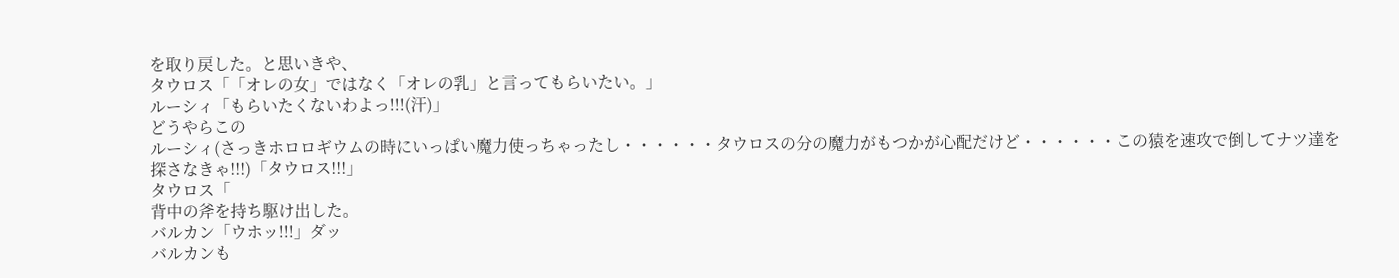を取り戻した。と思いきや、
タウロス「「オレの女」ではなく「オレの乳」と言ってもらいたい。」
ルーシィ「もらいたくないわよっ!!!(汗)」
どうやらこの
ルーシィ(さっきホロロギウムの時にいっぱい魔力使っちゃったし・・・・・・タウロスの分の魔力がもつかが心配だけど・・・・・・この猿を速攻で倒してナツ達を探さなきゃ!!!)「タウロス!!!」
タウロス「
背中の斧を持ち駆け出した。
バルカン「ウホッ!!!」ダッ
バルカンも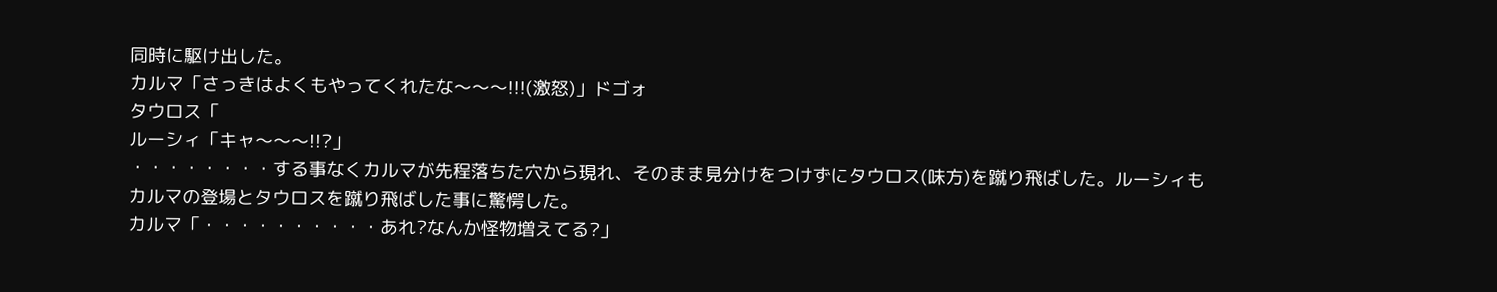同時に駆け出した。
カルマ「さっきはよくもやってくれたな〜〜〜!!!(激怒)」ドゴォ
タウロス「
ルーシィ「キャ〜〜〜!!?」
・・・・・・・・する事なくカルマが先程落ちた穴から現れ、そのまま見分けをつけずにタウロス(味方)を蹴り飛ばした。ルーシィもカルマの登場とタウロスを蹴り飛ばした事に驚愕した。
カルマ「・・・・・・・・・・あれ?なんか怪物増えてる?」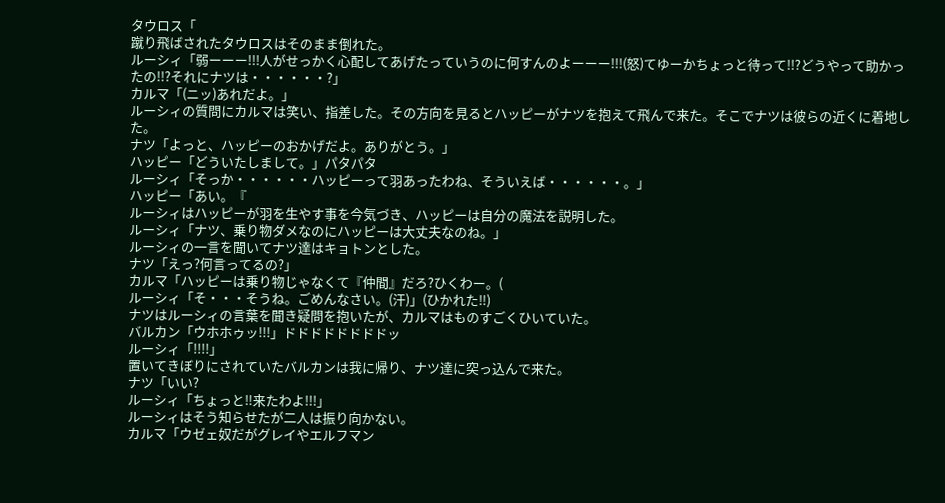タウロス「
蹴り飛ばされたタウロスはそのまま倒れた。
ルーシィ「弱ーーー!!!人がせっかく心配してあげたっていうのに何すんのよーーー!!!(怒)てゆーかちょっと待って!!?どうやって助かったの!!?それにナツは・・・・・・?」
カルマ「(ニッ)あれだよ。」
ルーシィの質問にカルマは笑い、指差した。その方向を見るとハッピーがナツを抱えて飛んで来た。そこでナツは彼らの近くに着地した。
ナツ「よっと、ハッピーのおかげだよ。ありがとう。」
ハッピー「どういたしまして。」パタパタ
ルーシィ「そっか・・・・・・ハッピーって羽あったわね、そういえば・・・・・・。」
ハッピー「あい。『
ルーシィはハッピーが羽を生やす事を今気づき、ハッピーは自分の魔法を説明した。
ルーシィ「ナツ、乗り物ダメなのにハッピーは大丈夫なのね。」
ルーシィの一言を聞いてナツ達はキョトンとした。
ナツ「えっ?何言ってるの?」
カルマ「ハッピーは乗り物じゃなくて『仲間』だろ?ひくわー。(
ルーシィ「そ・・・そうね。ごめんなさい。(汗)」(ひかれた‼)
ナツはルーシィの言葉を聞き疑問を抱いたが、カルマはものすごくひいていた。
バルカン「ウホホゥッ!!!」ドドドドドドドドッ
ルーシィ「!!!!」
置いてきぼりにされていたバルカンは我に帰り、ナツ達に突っ込んで来た。
ナツ「いい?
ルーシィ「ちょっと‼来たわよ!!!」
ルーシィはそう知らせたが二人は振り向かない。
カルマ「ウゼェ奴だがグレイやエルフマン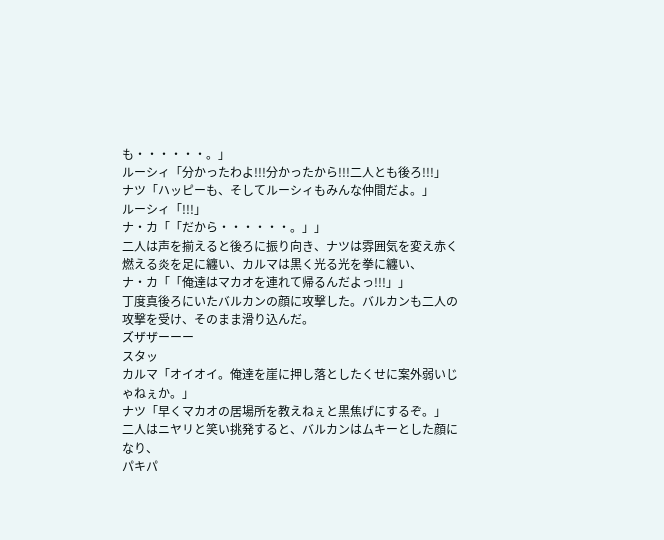も・・・・・・。」
ルーシィ「分かったわよ!!!分かったから!!!二人とも後ろ!!!」
ナツ「ハッピーも、そしてルーシィもみんな仲間だよ。」
ルーシィ「!!!」
ナ・カ「「だから・・・・・・。」」
二人は声を揃えると後ろに振り向き、ナツは雰囲気を変え赤く燃える炎を足に纏い、カルマは黒く光る光を拳に纏い、
ナ・カ「「俺達はマカオを連れて帰るんだよっ!!!」」
丁度真後ろにいたバルカンの顔に攻撃した。バルカンも二人の攻撃を受け、そのまま滑り込んだ。
ズザザーーー
スタッ
カルマ「オイオイ。俺達を崖に押し落としたくせに案外弱いじゃねぇか。」
ナツ「早くマカオの居場所を教えねぇと黒焦げにするぞ。」
二人はニヤリと笑い挑発すると、バルカンはムキーとした顔になり、
パキパ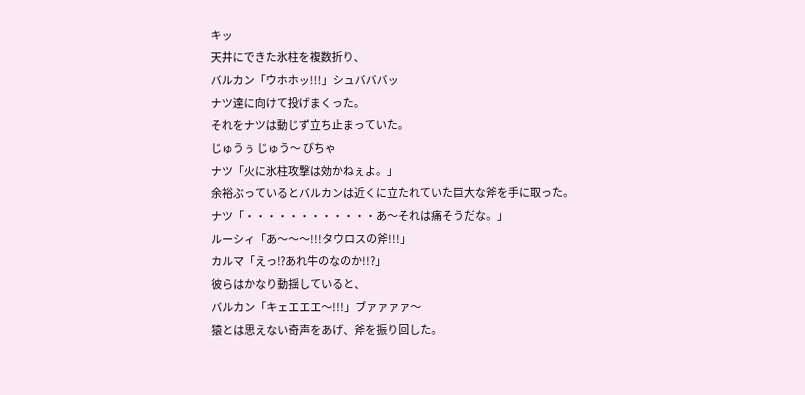キッ
天井にできた氷柱を複数折り、
バルカン「ウホホッ!!!」シュバババッ
ナツ達に向けて投げまくった。
それをナツは動じず立ち止まっていた。
じゅうぅ じゅう〜 びちゃ
ナツ「火に氷柱攻撃は効かねぇよ。」
余裕ぶっているとバルカンは近くに立たれていた巨大な斧を手に取った。
ナツ「・・・・・・・・・・・・あ〜それは痛そうだな。」
ルーシィ「あ〜〜〜!!!タウロスの斧!!!」
カルマ「えっ⁉あれ牛のなのか!!?」
彼らはかなり動揺していると、
バルカン「キェエエエ〜!!!」ブァァァァ〜
猿とは思えない奇声をあげ、斧を振り回した。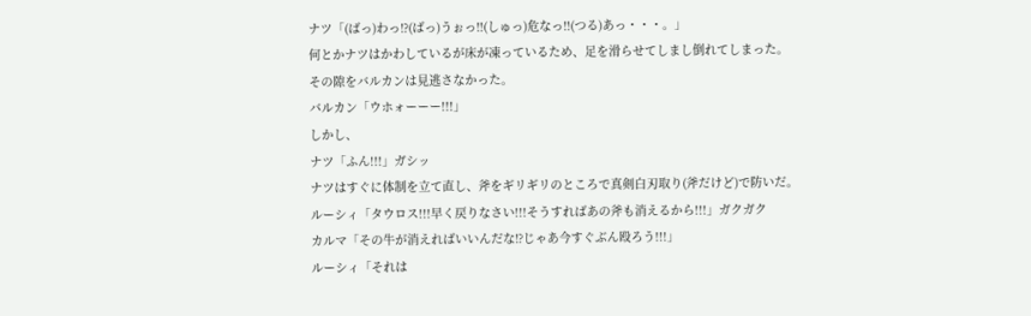ナツ「(ばっ)わっ⁉(ばっ)うぉっ‼(しゅっ)危なっ‼(つる)あっ・・・。」
何とかナツはかわしているが床が凍っているため、足を滑らせてしまし倒れてしまった。
その隙をバルカンは見逃さなかった。
バルカン「ウホォーーー!!!」
しかし、
ナツ「ふん!!!」ガシッ
ナツはすぐに体制を立て直し、斧をギリギリのところで真剣白刃取り(斧だけど)で防いだ。
ルーシィ「タウロス!!!早く戻りなさい!!!そうすればあの斧も消えるから!!!」ガクガク
カルマ「その牛が消えればいいんだな⁉じゃあ今すぐぶん殴ろう!!!」
ルーシィ「それは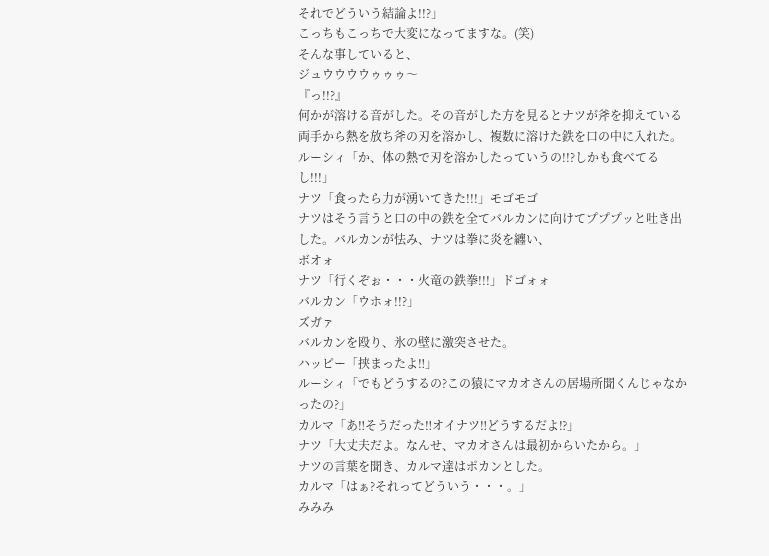それでどういう結論よ!!?」
こっちもこっちで大変になってますな。(笑)
そんな事していると、
ジュウウウウゥゥゥ〜
『っ!!?』
何かが溶ける音がした。その音がした方を見るとナツが斧を抑えている両手から熱を放ち斧の刃を溶かし、複数に溶けた鉄を口の中に入れた。
ルーシィ「か、体の熱で刃を溶かしたっていうの!!?しかも食べてるし!!!」
ナツ「食ったら力が湧いてきた!!!」モゴモゴ
ナツはそう言うと口の中の鉄を全てバルカンに向けてプププッと吐き出した。バルカンが怯み、ナツは拳に炎を纏い、
ボオォ
ナツ「行くぞぉ・・・火竜の鉄拳!!!」ドゴォォ
バルカン「ウホォ!!?」
ズガァ
バルカンを殴り、氷の壁に激突させた。
ハッピー「挟まったよ‼」
ルーシィ「でもどうするの?この猿にマカオさんの居場所聞くんじゃなかったの?」
カルマ「あ‼そうだった‼オイナツ‼どうするだよ⁉」
ナツ「大丈夫だよ。なんせ、マカオさんは最初からいたから。」
ナツの言葉を聞き、カルマ達はポカンとした。
カルマ「はぁ?それってどういう・・・。」
みみみ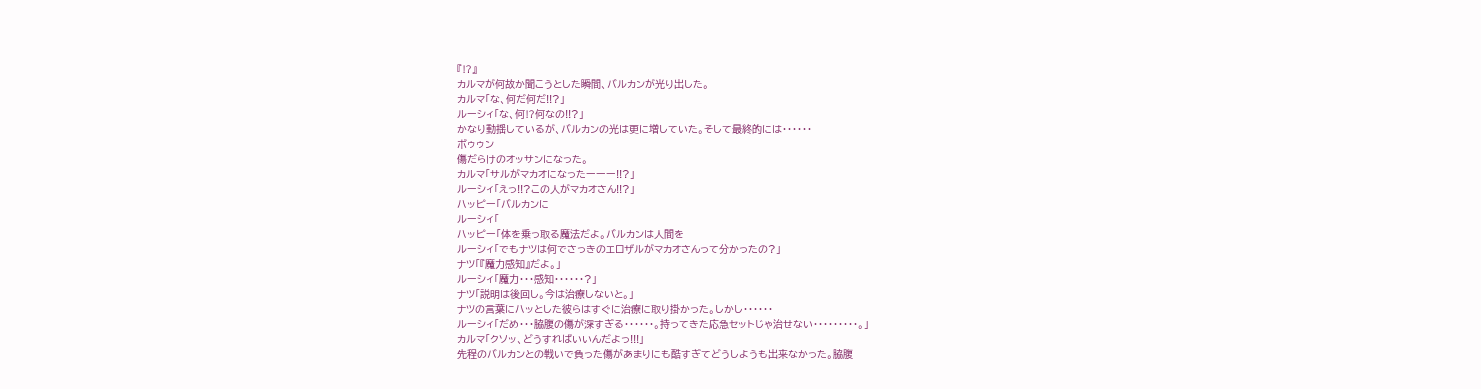『⁉』
カルマが何故か聞こうとした瞬間、バルカンが光り出した。
カルマ「な、何だ何だ!!?」
ルーシィ「な、何⁉何なの!!?」
かなり動揺しているが、バルカンの光は更に増していた。そして最終的には・・・・・・
ボゥゥン
傷だらけのオッサンになった。
カルマ「サルがマカオになったーーー!!?」
ルーシィ「えっ!!?この人がマカオさん!!?」
ハッピー「バルカンに
ルーシィ「
ハッピー「体を乗っ取る魔法だよ。バルカンは人間を
ルーシィ「でもナツは何でさっきのエロザルがマカオさんって分かったの?」
ナツ「『魔力感知』だよ。」
ルーシィ「魔力・・・感知・・・・・・?」
ナツ「説明は後回し。今は治療しないと。」
ナツの言葉にハッとした彼らはすぐに治療に取り掛かった。しかし・・・・・・
ルーシィ「だめ・・・脇腹の傷が深すぎる・・・・・・。持ってきた応急セットじゃ治せない・・・・・・・・・。」
カルマ「クソッ、どうすればいいんだよっ!!!」
先程のバルカンとの戦いで負った傷があまりにも酷すぎてどうしようも出来なかった。脇腹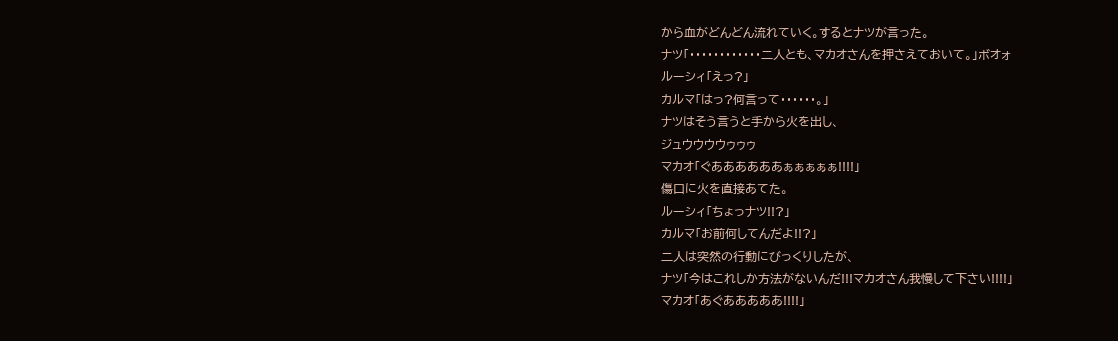から血がどんどん流れていく。するとナツが言った。
ナツ「・・・・・・・・・・・・二人とも、マカオさんを押さえておいて。」ボオォ
ルーシィ「えっ?」
カルマ「はっ?何言って・・・・・・。」
ナツはそう言うと手から火を出し、
ジュウウウウゥゥゥ
マカオ「ぐああああああぁぁぁぁぁ!!!!」
傷口に火を直接あてた。
ルーシィ「ちょっナツ!!?」
カルマ「お前何してんだよ!!?」
二人は突然の行動にびっくりしたが、
ナツ「今はこれしか方法がないんだ!!!マカオさん我慢して下さい!!!!」
マカオ「あぐあああああ!!!!」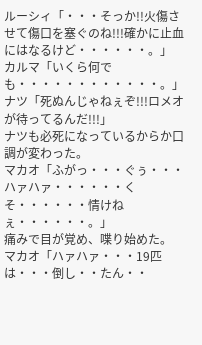ルーシィ「・・・そっか!!火傷させて傷口を塞ぐのね!!!確かに止血にはなるけど・・・・・・。」
カルマ「いくら何でも・・・・・・・・・・・・。」
ナツ「死ぬんじゃねぇぞ!!!ロメオが待ってるんだ!!!」
ナツも必死になっているからか口調が変わった。
マカオ「ふがっ・・・ぐぅ・・・ハァハァ・・・・・・くそ・・・・・・情けねぇ・・・・・・。」
痛みで目が覚め、喋り始めた。
マカオ「ハァハァ・・・19匹は・・・倒し・・たん・・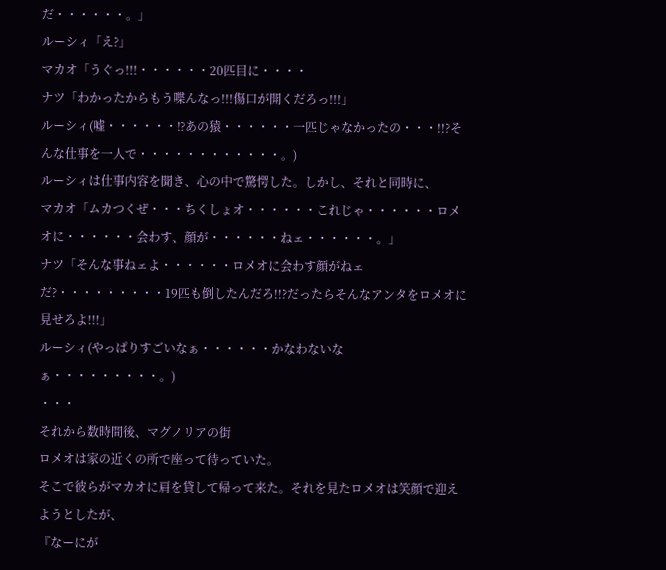だ・・・・・・。」
ルーシィ「え?」
マカオ「うぐっ!!!・・・・・・20匹目に・・・・
ナツ「わかったからもう喋んなっ!!!傷口が開くだろっ!!!」
ルーシィ(嘘・・・・・・⁉あの猿・・・・・・一匹じゃなかったの・・・!!?そんな仕事を一人で・・・・・・・・・・・・。)
ルーシィは仕事内容を聞き、心の中で驚愕した。しかし、それと同時に、
マカオ「ムカつくぜ・・・ちくしょオ・・・・・・これじゃ・・・・・・ロメオに・・・・・・会わす、顔が・・・・・・ねェ・・・・・・。」
ナツ「そんな事ねェよ・・・・・・ロメオに会わす顔がねェだ?・・・・・・・・・19匹も倒したんだろ!!?だったらそんなアンタをロメオに見せろよ!!!」
ルーシィ(やっぱりすごいなぁ・・・・・・かなわないなぁ・・・・・・・・・。)
・・・
それから数時間後、マグノリアの街
ロメオは家の近くの所で座って待っていた。
そこで彼らがマカオに肩を貸して帰って来た。それを見たロメオは笑顔で迎えようとしたが、
『なーにが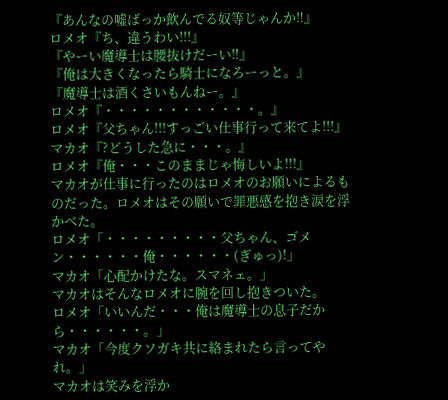『あんなの嘘ばっか飲んでる奴等じゃんか‼』
ロメオ『ち、違うわい!!!』
『やーい魔導士は腰抜けだーい‼』
『俺は大きくなったら騎士になろーっと。』
『魔導士は酒くさいもんねー。』
ロメオ『・・・・・・・・・・・・。』
ロメオ『父ちゃん!!!すっごい仕事行って来てよ!!!』
マカオ『?どうした急に・・・。』
ロメオ『俺・・・このままじゃ悔しいよ!!!』
マカオが仕事に行ったのはロメオのお願いによるものだった。ロメオはその願いで罪悪感を抱き涙を浮かべた。
ロメオ「・・・・・・・・・父ちゃん、ゴメン・・・・・・俺・・・・・・(ぎゅっ)!」
マカオ「心配かけたな。スマネェ。」
マカオはそんなロメオに腕を回し抱きついた。
ロメオ「いいんだ・・・俺は魔導士の息子だから・・・・・・。」
マカオ「今度クソガキ共に絡まれたら言ってやれ。」
マカオは笑みを浮か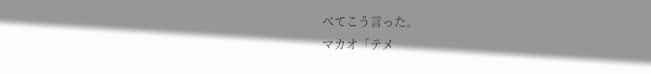べてこう言った。
マカオ「テメ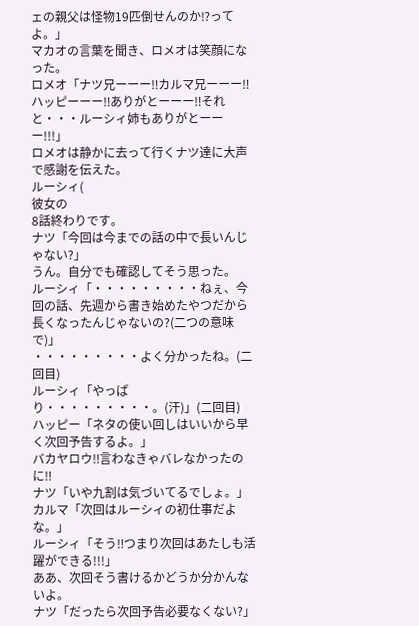ェの親父は怪物19匹倒せんのか⁉ってよ。」
マカオの言葉を聞き、ロメオは笑顔になった。
ロメオ「ナツ兄ーーー‼カルマ兄ーーー‼ハッピーーー‼ありがとーーー‼それと・・・ルーシィ姉もありがとーーー!!!」
ロメオは静かに去って行くナツ達に大声で感謝を伝えた。
ルーシィ(
彼女の
8話終わりです。
ナツ「今回は今までの話の中で長いんじゃない?」
うん。自分でも確認してそう思った。
ルーシィ「・・・・・・・・・ねぇ、今回の話、先週から書き始めたやつだから長くなったんじゃないの?(二つの意味で)」
・・・・・・・・・よく分かったね。(二回目)
ルーシィ「やっぱり・・・・・・・・・。(汗)」(二回目)
ハッピー「ネタの使い回しはいいから早く次回予告するよ。」
バカヤロウ‼言わなきゃバレなかったのに‼
ナツ「いや九割は気づいてるでしょ。」
カルマ「次回はルーシィの初仕事だよな。」
ルーシィ「そう‼つまり次回はあたしも活躍ができる!!!」
ああ、次回そう書けるかどうか分かんないよ。
ナツ「だったら次回予告必要なくない?」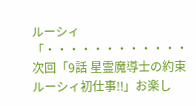ルーシィ「・・・・・・・・・・・・次回「9話 星霊魔導士の約束 ルーシィ初仕事‼」お楽し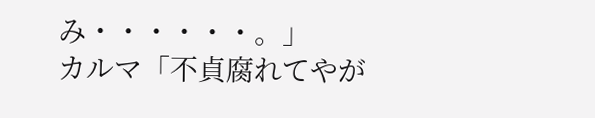み・・・・・・。」
カルマ「不貞腐れてやが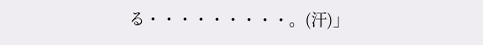る・・・・・・・・・。(汗)」